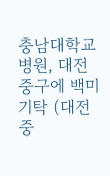충남대학교병원, 대전 중구에 백미 기탁 (대전중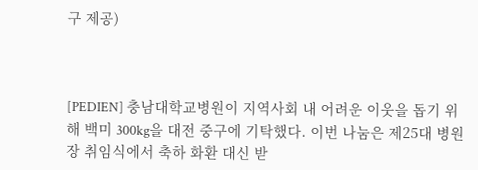구 제공)



[PEDIEN] 충남대학교병원이 지역사회 내 어려운 이웃을 돕기 위해 백미 300kg을 대전 중구에 기탁했다. 이번 나눔은 제25대 병원장 취임식에서 축하 화환 대신 받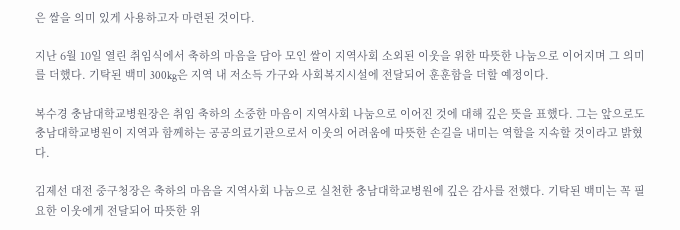은 쌀을 의미 있게 사용하고자 마련된 것이다.

지난 6월 10일 열린 취임식에서 축하의 마음을 담아 모인 쌀이 지역사회 소외된 이웃을 위한 따뜻한 나눔으로 이어지며 그 의미를 더했다. 기탁된 백미 300kg은 지역 내 저소득 가구와 사회복지시설에 전달되어 훈훈함을 더할 예정이다.

복수경 충남대학교병원장은 취임 축하의 소중한 마음이 지역사회 나눔으로 이어진 것에 대해 깊은 뜻을 표했다. 그는 앞으로도 충남대학교병원이 지역과 함께하는 공공의료기관으로서 이웃의 어려움에 따뜻한 손길을 내미는 역할을 지속할 것이라고 밝혔다.

김제선 대전 중구청장은 축하의 마음을 지역사회 나눔으로 실천한 충남대학교병원에 깊은 감사를 전했다. 기탁된 백미는 꼭 필요한 이웃에게 전달되어 따뜻한 위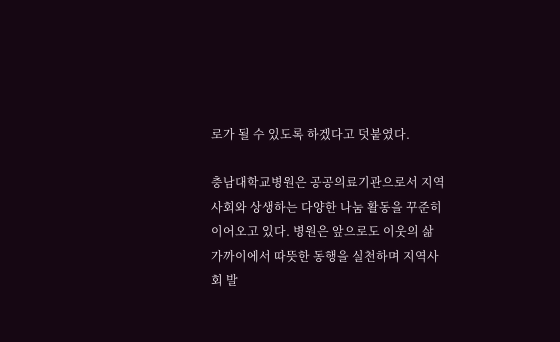로가 될 수 있도록 하겠다고 덧붙였다.

충남대학교병원은 공공의료기관으로서 지역사회와 상생하는 다양한 나눔 활동을 꾸준히 이어오고 있다. 병원은 앞으로도 이웃의 삶 가까이에서 따뜻한 동행을 실천하며 지역사회 발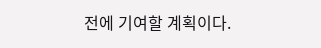전에 기여할 계획이다.